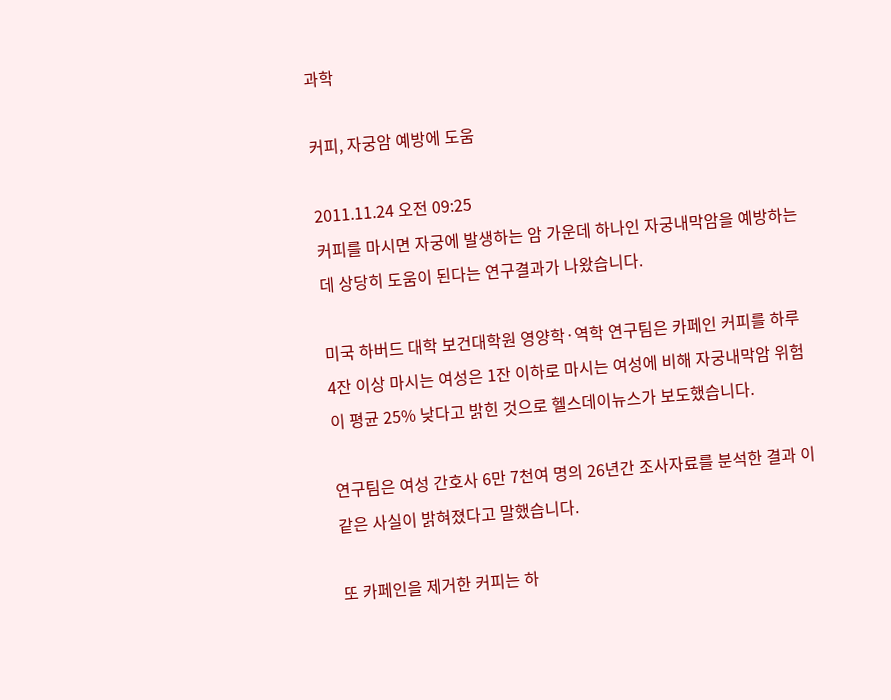과학

커피, 자궁암 예방에 도움

2011.11.24 오전 09:25
커피를 마시면 자궁에 발생하는 암 가운데 하나인 자궁내막암을 예방하는 데 상당히 도움이 된다는 연구결과가 나왔습니다.

미국 하버드 대학 보건대학원 영양학·역학 연구팀은 카페인 커피를 하루 4잔 이상 마시는 여성은 1잔 이하로 마시는 여성에 비해 자궁내막암 위험이 평균 25% 낮다고 밝힌 것으로 헬스데이뉴스가 보도했습니다.

연구팀은 여성 간호사 6만 7천여 명의 26년간 조사자료를 분석한 결과 이 같은 사실이 밝혀졌다고 말했습니다.

또 카페인을 제거한 커피는 하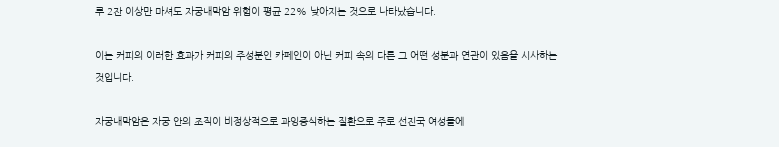루 2잔 이상만 마셔도 자궁내막암 위험이 평균 22% 낮아지는 것으로 나타났습니다.

이는 커피의 이러한 효과가 커피의 주성분인 카페인이 아닌 커피 속의 다른 그 어떤 성분과 연관이 있음을 시사하는 것입니다.

자궁내막암은 자궁 안의 조직이 비정상적으로 과잉증식하는 질환으로 주로 선진국 여성들에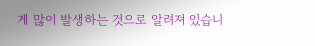게 많이 발생하는 것으로 알려져 있습니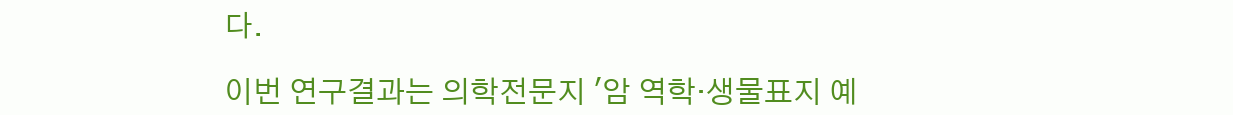다.

이번 연구결과는 의학전문지 '암 역학·생물표지 예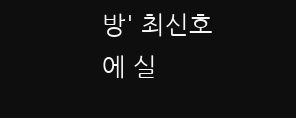방' 최신호에 실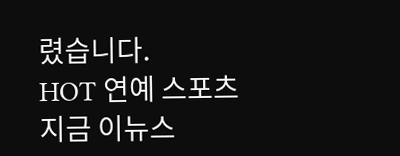렸습니다.
HOT 연예 스포츠
지금 이뉴스